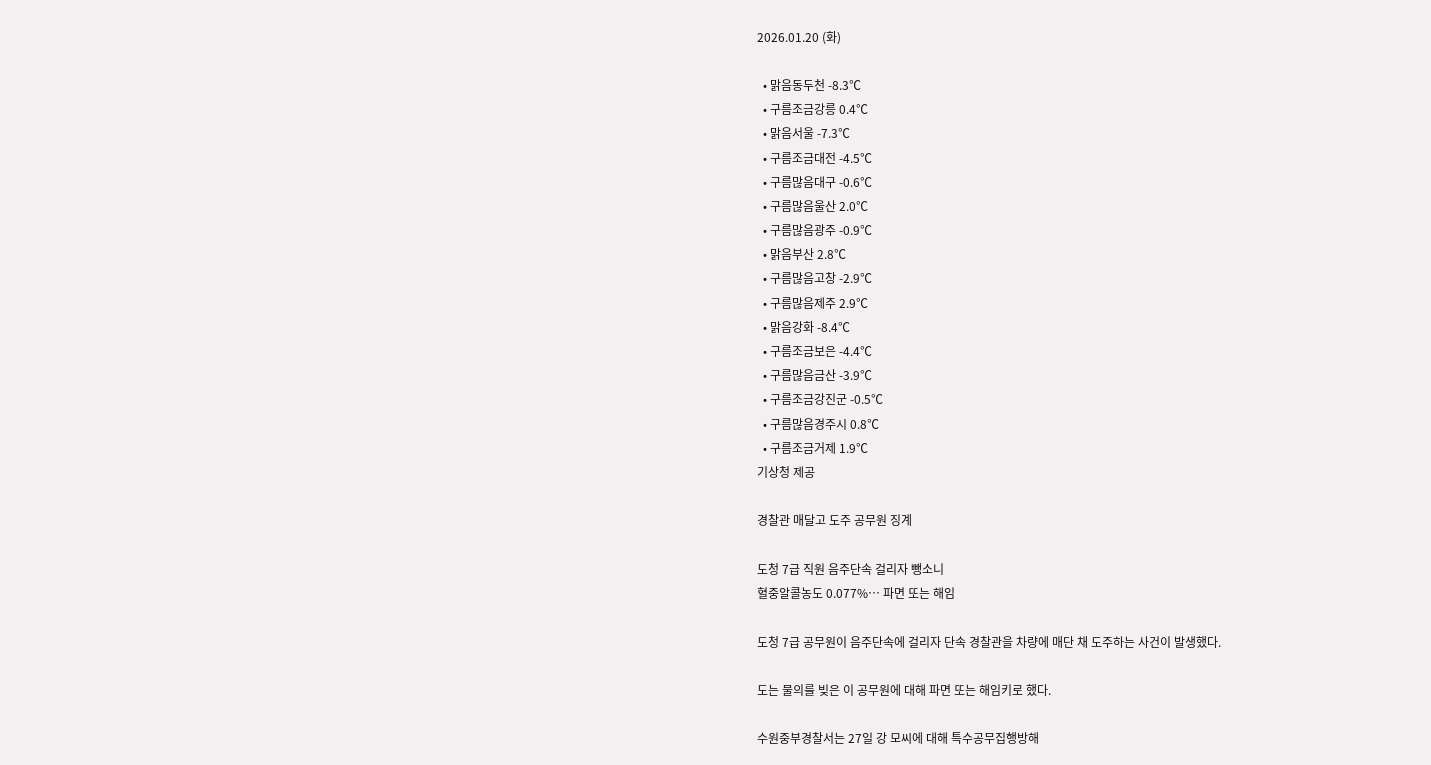2026.01.20 (화)

  • 맑음동두천 -8.3℃
  • 구름조금강릉 0.4℃
  • 맑음서울 -7.3℃
  • 구름조금대전 -4.5℃
  • 구름많음대구 -0.6℃
  • 구름많음울산 2.0℃
  • 구름많음광주 -0.9℃
  • 맑음부산 2.8℃
  • 구름많음고창 -2.9℃
  • 구름많음제주 2.9℃
  • 맑음강화 -8.4℃
  • 구름조금보은 -4.4℃
  • 구름많음금산 -3.9℃
  • 구름조금강진군 -0.5℃
  • 구름많음경주시 0.8℃
  • 구름조금거제 1.9℃
기상청 제공

경찰관 매달고 도주 공무원 징계

도청 7급 직원 음주단속 걸리자 뺑소니
혈중알콜농도 0.077%… 파면 또는 해임

도청 7급 공무원이 음주단속에 걸리자 단속 경찰관을 차량에 매단 채 도주하는 사건이 발생했다.

도는 물의를 빚은 이 공무원에 대해 파면 또는 해임키로 했다.

수원중부경찰서는 27일 강 모씨에 대해 특수공무집행방해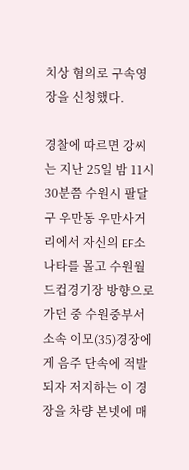치상 혐의로 구속영장을 신청했다.

경찰에 따르면 강씨는 지난 25일 밤 11시30분쯤 수원시 팔달구 우만동 우만사거리에서 자신의 EF소나타를 몰고 수원월드컵경기장 방향으로 가던 중 수원중부서 소속 이모(35)경장에게 음주 단속에 적발되자 저지하는 이 경장을 차량 본넷에 매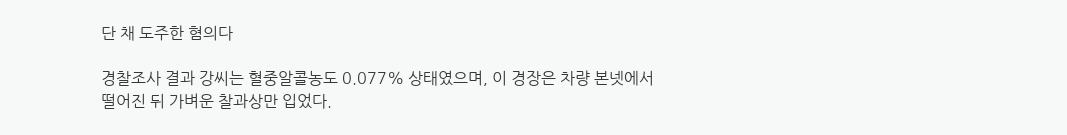단 채 도주한 혐의다

경찰조사 결과 강씨는 혈중알콜농도 0.077% 상태였으며, 이 경장은 차량 본넷에서 떨어진 뒤 가벼운 찰과상만 입었다.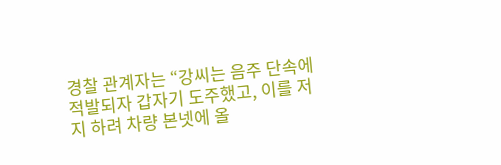경찰 관계자는 “강씨는 음주 단속에 적발되자 갑자기 도주했고, 이를 저지 하려 차량 본넷에 올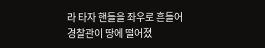라 타자 핸들을 좌우로 흔들어 경찰관이 땅에 떨어졌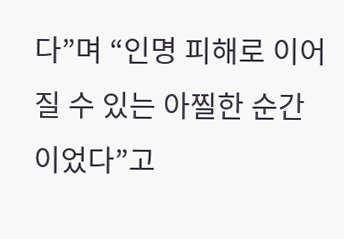다”며 “인명 피해로 이어질 수 있는 아찔한 순간 이었다”고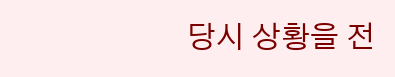당시 상황을 전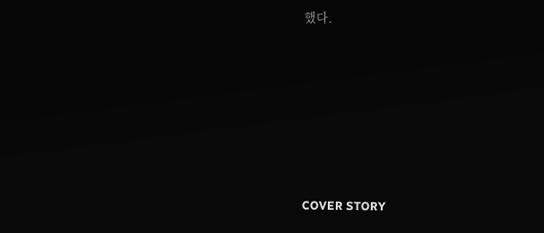했다.








COVER STORY